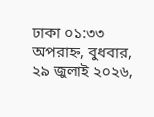ঢাকা ০১:৩৩ অপরাহ্ন, বুধবার, ২৯ জুলাই ২০২৬,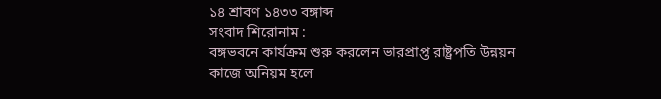১৪ শ্রাবণ ১৪৩৩ বঙ্গাব্দ
সংবাদ শিরোনাম :
বঙ্গভবনে কার্যক্রম শুরু করলেন ভারপ্রাপ্ত রাষ্ট্রপতি উন্নয়ন কাজে অনিয়ম হলে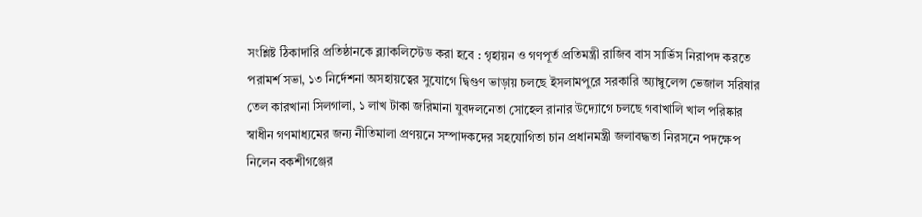সংশ্লিষ্ট ঠিকাদারি প্রতিষ্ঠানকে ব্ল্যাকলিস্টেড করা হবে : গৃহায়ন ও গণপূর্ত প্রতিমন্ত্রী রাজিব বাস সার্ভিস নিরাপদ করতে পরামর্শ সভা, ১৩ নির্দেশনা অসহায়ত্বের সুযোগে দ্বিগুণ ভাড়ায় চলছে ইসলামপুরে সরকারি অ্যাম্বুলেন্স ভেজাল সরিষার তেল কারখানা সিলগালা, ১ লাখ টাকা জরিমানা যুবদলনেতা সোহেল রানার উদ্যোগে চলছে গবাখালি খাল পরিষ্কার স্বাধীন গণমাধ্যমের জন্য নীতিমালা প্রণয়নে সম্পাদকদের সহযোগিতা চান প্রধানমন্ত্রী জলাবদ্ধতা নিরসনে পদক্ষেপ নিলেন বকশীগঞ্জের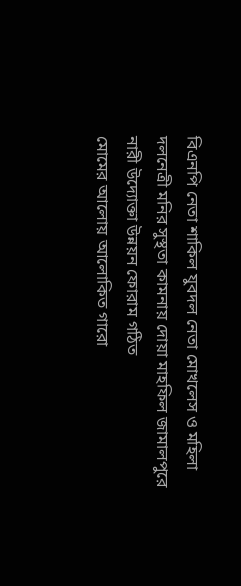বিএনপি নেতা শাকিল যুবদল নেতা মোখলেস ও মহিলা দলনেত্রী মনির সুস্থতা কামনায় দোয়া মাহফিল জামালপুরে নারী উদ্যোক্তা উন্নয়ন ফোরাম গঠিত
মোমের আলোয় আলোকিত গারো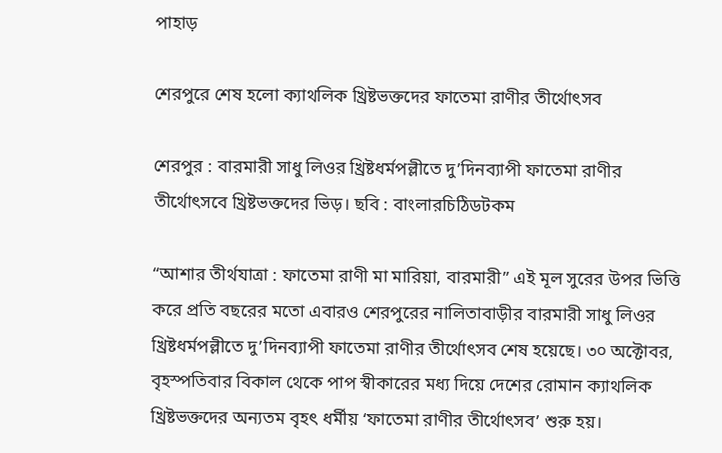পাহাড়

শেরপুরে শেষ হলো ক্যাথলিক খ্রিষ্টভক্তদের ফাতেমা রাণীর তীর্থোৎসব

শেরপুর : বারমারী সাধু লিওর খ্রিষ্টধর্মপল্লীতে দু’দিনব্যাপী ফাতেমা রাণীর তীর্থোৎসবে খ্রিষ্টভক্তদের ভিড়। ছবি : বাংলারচিঠিডটকম

“আশার তীর্থযাত্রা : ফাতেমা রাণী মা মারিয়া, বারমারী” এই মূল সুরের উপর ভিত্তি করে প্রতি বছরের মতো এবারও শেরপুরের নালিতাবাড়ীর বারমারী সাধু লিওর খ্রিষ্টধর্মপল্লীতে দু’দিনব্যাপী ফাতেমা রাণীর তীর্থোৎসব শেষ হয়েছে। ৩০ অক্টোবর, বৃহস্পতিবার বিকাল থেকে পাপ স্বীকারের মধ্য দিয়ে দেশের রোমান ক্যাথলিক খ্রিষ্টভক্তদের অন্যতম বৃহৎ ধর্মীয় ‘ফাতেমা রাণীর তীর্থোৎসব’ শুরু হয়।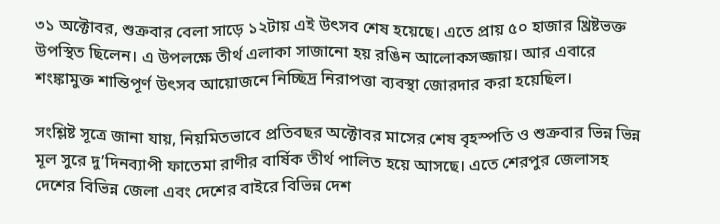৩১ অক্টোবর, শুক্রবার বেলা সাড়ে ১২টায় এই উৎসব শেষ হয়েছে। এতে প্রায় ৫০ হাজার খ্রিষ্টভক্ত উপস্থিত ছিলেন। এ উপলক্ষে তীর্থ এলাকা সাজানো হয় রঙিন আলোকসজ্জায়। আর এবারে শংঙ্কামুক্ত শান্তিপূর্ণ উৎসব আয়োজনে নিচ্ছিদ্র নিরাপত্তা ব্যবস্থা জোরদার করা হয়েছিল।

সংশ্লিষ্ট সূত্রে জানা যায়, নিয়মিতভাবে প্রতিবছর অক্টোবর মাসের শেষ বৃহস্পতি ও শুক্রবার ভিন্ন ভিন্ন মূল সুরে দু’দিনব্যাপী ফাতেমা রাণীর বার্ষিক তীর্থ পালিত হয়ে আসছে। এতে শেরপুর জেলাসহ দেশের বিভিন্ন জেলা এবং দেশের বাইরে বিভিন্ন দেশ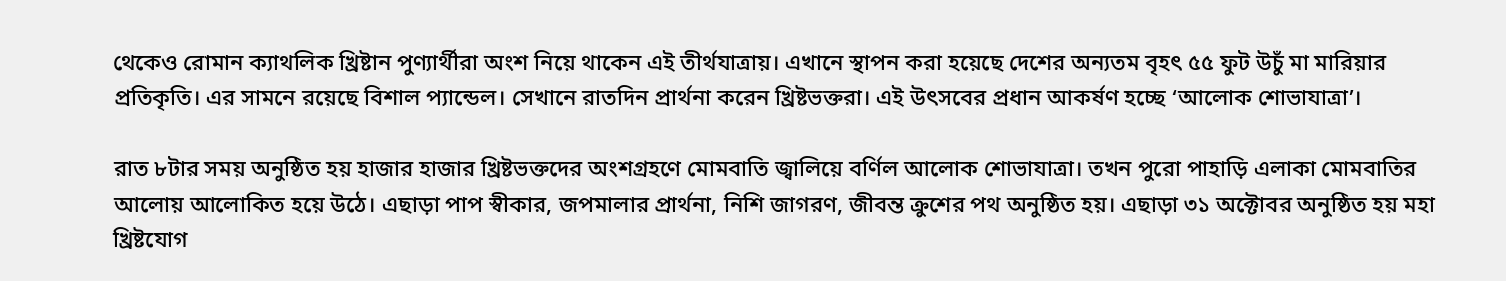থেকেও রোমান ক্যাথলিক খ্রিষ্টান পুণ্যার্থীরা অংশ নিয়ে থাকেন এই তীর্থযাত্রায়। এখানে স্থাপন করা হয়েছে দেশের অন্যতম বৃহৎ ৫৫ ফুট উচুঁ মা মারিয়ার প্রতিকৃতি। এর সামনে রয়েছে বিশাল প্যান্ডেল। সেখানে রাতদিন প্রার্থনা করেন খ্রিষ্টভক্তরা। এই উৎসবের প্রধান আকর্ষণ হচ্ছে ‘আলোক শোভাযাত্রা’।

রাত ৮টার সময় অনুষ্ঠিত হয় হাজার হাজার খ্রিষ্টভক্তদের অংশগ্রহণে মোমবাতি জ্বালিয়ে বর্ণিল আলোক শোভাযাত্রা। তখন পুরো পাহাড়ি এলাকা মোমবাতির আলোয় আলোকিত হয়ে উঠে। এছাড়া পাপ স্বীকার, জপমালার প্রার্থনা, নিশি জাগরণ, জীবন্ত ক্রুশের পথ অনুষ্ঠিত হয়। এছাড়া ৩১ অক্টোবর অনুষ্ঠিত হয় মহা খ্রিষ্টযোগ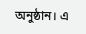অনুষ্ঠান। এ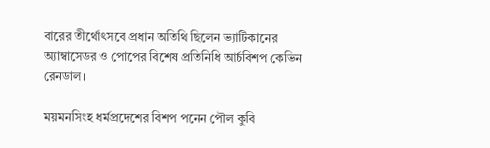বারের তীর্থোৎসবে প্রধান অতিথি ছিলেন ভ্যাটিকানের অ্যাম্বাসেডর ও পোপের বিশেষ প্রতিনিধি আর্চবিশপ কেভিন রেনডাল।

ময়মনসিংহ ধর্মপ্রদেশের বিশপ পনেন পৌল কুবি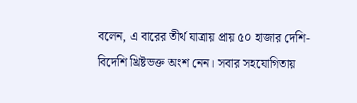বলেন, এ বারের তীর্থ যাত্রায় প্রায় ৫০ হাজার দেশি-বিদেশি খ্রিষ্টভক্ত অংশ নেন। সবার সহযোগিতায়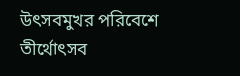উৎসবমুখর পরিবেশে তীর্থোৎসব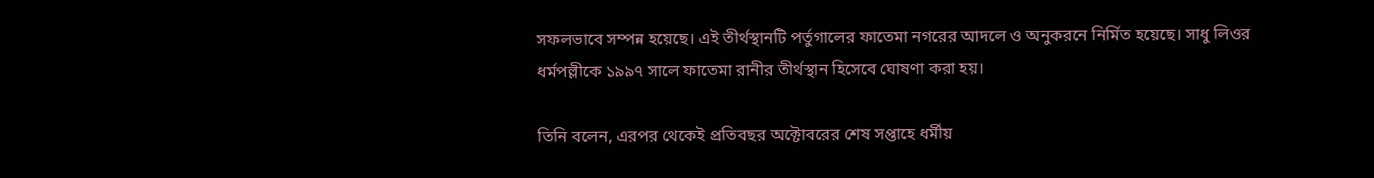সফলভাবে সম্পন্ন হয়েছে। এই তীর্থস্থানটি পর্তুগালের ফাতেমা নগরের আদলে ও অনুকরনে নির্মিত হয়েছে। সাধু লিওর ধর্মপল্লীকে ১৯৯৭ সালে ফাতেমা রানীর তীর্থস্থান হিসেবে ঘোষণা করা হয়।

তিনি বলেন, এরপর থেকেই প্রতিবছর অক্টোবরের শেষ সপ্তাহে ধর্মীয়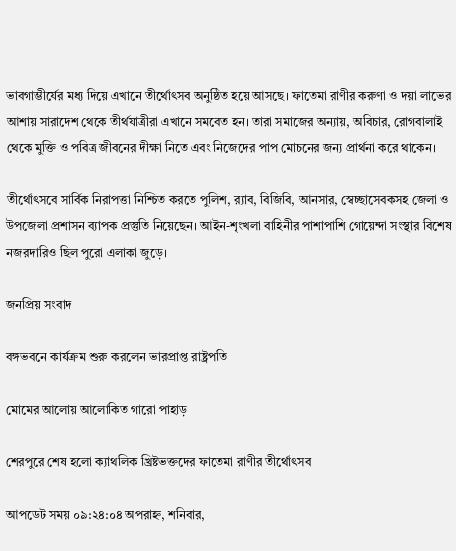ভাবগাম্ভীর্যের মধ্য দিয়ে এখানে তীর্থোৎসব অনুষ্ঠিত হয়ে আসছে। ফাতেমা রাণীর করুণা ও দয়া লাভের আশায় সারাদেশ থেকে তীর্থযাত্রীরা এখানে সমবেত হন। তারা সমাজের অন্যায়, অবিচার, রোগবালাই থেকে মুক্তি ও পবিত্র জীবনের দীক্ষা নিতে এবং নিজেদের পাপ মোচনের জন্য প্রার্থনা করে থাকেন।

তীর্থোৎসবে সার্বিক নিরাপত্তা নিশ্চিত করতে পুলিশ, র‌্যাব, বিজিবি, আনসার, স্বেচ্ছাসেবকসহ জেলা ও উপজেলা প্রশাসন ব্যাপক প্রস্তুতি নিয়েছেন। আইন-শৃংখলা বাহিনীর পাশাপাশি গোয়েন্দা সংস্থার বিশেষ নজরদারিও ছিল পুরো এলাকা জুড়ে।

জনপ্রিয় সংবাদ

বঙ্গভবনে কার্যক্রম শুরু করলেন ভারপ্রাপ্ত রাষ্ট্রপতি

মোমের আলোয় আলোকিত গারো পাহাড়

শেরপুরে শেষ হলো ক্যাথলিক খ্রিষ্টভক্তদের ফাতেমা রাণীর তীর্থোৎসব

আপডেট সময় ০৯:২৪:০৪ অপরাহ্ন, শনিবার,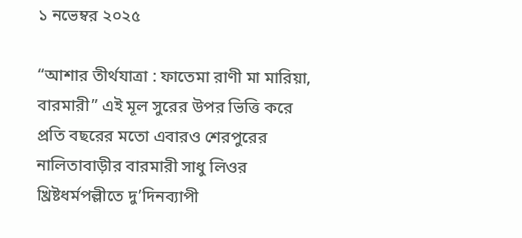১ নভেম্বর ২০২৫

“আশার তীর্থযাত্রা : ফাতেমা রাণী মা মারিয়া, বারমারী” এই মূল সুরের উপর ভিত্তি করে প্রতি বছরের মতো এবারও শেরপুরের নালিতাবাড়ীর বারমারী সাধু লিওর খ্রিষ্টধর্মপল্লীতে দু’দিনব্যাপী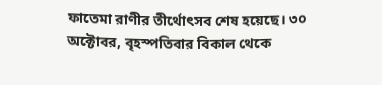ফাতেমা রাণীর তীর্থোৎসব শেষ হয়েছে। ৩০ অক্টোবর, বৃহস্পতিবার বিকাল থেকে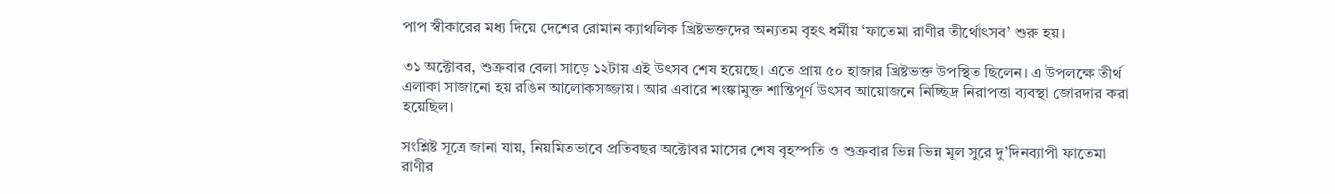পাপ স্বীকারের মধ্য দিয়ে দেশের রোমান ক্যাথলিক খ্রিষ্টভক্তদের অন্যতম বৃহৎ ধর্মীয় ‘ফাতেমা রাণীর তীর্থোৎসব’ শুরু হয়।

৩১ অক্টোবর, শুক্রবার বেলা সাড়ে ১২টায় এই উৎসব শেষ হয়েছে। এতে প্রায় ৫০ হাজার খ্রিষ্টভক্ত উপস্থিত ছিলেন। এ উপলক্ষে তীর্থ এলাকা সাজানো হয় রঙিন আলোকসজ্জায়। আর এবারে শংঙ্কামুক্ত শান্তিপূর্ণ উৎসব আয়োজনে নিচ্ছিদ্র নিরাপত্তা ব্যবস্থা জোরদার করা হয়েছিল।

সংশ্লিষ্ট সূত্রে জানা যায়, নিয়মিতভাবে প্রতিবছর অক্টোবর মাসের শেষ বৃহস্পতি ও শুক্রবার ভিন্ন ভিন্ন মূল সুরে দু’দিনব্যাপী ফাতেমা রাণীর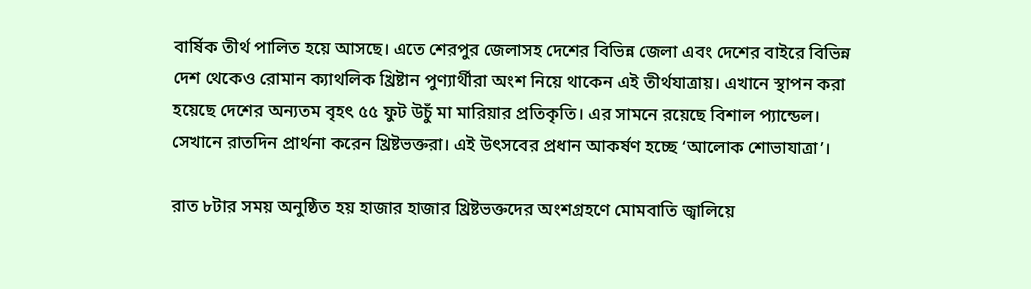বার্ষিক তীর্থ পালিত হয়ে আসছে। এতে শেরপুর জেলাসহ দেশের বিভিন্ন জেলা এবং দেশের বাইরে বিভিন্ন দেশ থেকেও রোমান ক্যাথলিক খ্রিষ্টান পুণ্যার্থীরা অংশ নিয়ে থাকেন এই তীর্থযাত্রায়। এখানে স্থাপন করা হয়েছে দেশের অন্যতম বৃহৎ ৫৫ ফুট উচুঁ মা মারিয়ার প্রতিকৃতি। এর সামনে রয়েছে বিশাল প্যান্ডেল। সেখানে রাতদিন প্রার্থনা করেন খ্রিষ্টভক্তরা। এই উৎসবের প্রধান আকর্ষণ হচ্ছে ‘আলোক শোভাযাত্রা’।

রাত ৮টার সময় অনুষ্ঠিত হয় হাজার হাজার খ্রিষ্টভক্তদের অংশগ্রহণে মোমবাতি জ্বালিয়ে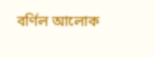বর্ণিল আলোক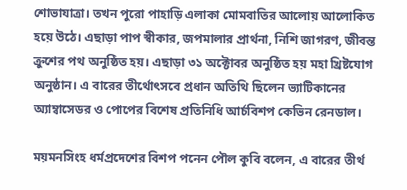শোভাযাত্রা। তখন পুরো পাহাড়ি এলাকা মোমবাতির আলোয় আলোকিত হয়ে উঠে। এছাড়া পাপ স্বীকার, জপমালার প্রার্থনা, নিশি জাগরণ, জীবন্ত ক্রুশের পথ অনুষ্ঠিত হয়। এছাড়া ৩১ অক্টোবর অনুষ্ঠিত হয় মহা খ্রিষ্টযোগ অনুষ্ঠান। এ বারের তীর্থোৎসবে প্রধান অতিথি ছিলেন ভ্যাটিকানের অ্যাম্বাসেডর ও পোপের বিশেষ প্রতিনিধি আর্চবিশপ কেভিন রেনডাল।

ময়মনসিংহ ধর্মপ্রদেশের বিশপ পনেন পৌল কুবি বলেন, এ বারের তীর্থ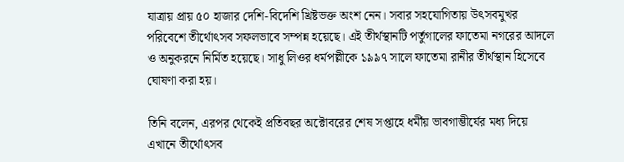যাত্রায় প্রায় ৫০ হাজার দেশি-বিদেশি খ্রিষ্টভক্ত অংশ নেন। সবার সহযোগিতায় উৎসবমুখর পরিবেশে তীর্থোৎসব সফলভাবে সম্পন্ন হয়েছে। এই তীর্থস্থানটি পর্তুগালের ফাতেমা নগরের আদলে ও অনুকরনে নির্মিত হয়েছে। সাধু লিওর ধর্মপল্লীকে ১৯৯৭ সালে ফাতেমা রানীর তীর্থস্থান হিসেবে ঘোষণা করা হয়।

তিনি বলেন, এরপর থেকেই প্রতিবছর অক্টোবরের শেষ সপ্তাহে ধর্মীয় ভাবগাম্ভীর্যের মধ্য দিয়ে এখানে তীর্থোৎসব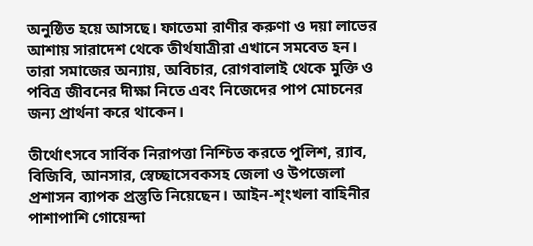অনুষ্ঠিত হয়ে আসছে। ফাতেমা রাণীর করুণা ও দয়া লাভের আশায় সারাদেশ থেকে তীর্থযাত্রীরা এখানে সমবেত হন। তারা সমাজের অন্যায়, অবিচার, রোগবালাই থেকে মুক্তি ও পবিত্র জীবনের দীক্ষা নিতে এবং নিজেদের পাপ মোচনের জন্য প্রার্থনা করে থাকেন।

তীর্থোৎসবে সার্বিক নিরাপত্তা নিশ্চিত করতে পুলিশ, র‌্যাব, বিজিবি, আনসার, স্বেচ্ছাসেবকসহ জেলা ও উপজেলা প্রশাসন ব্যাপক প্রস্তুতি নিয়েছেন। আইন-শৃংখলা বাহিনীর পাশাপাশি গোয়েন্দা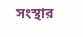সংস্থার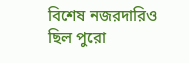বিশেষ নজরদারিও ছিল পুরো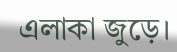এলাকা জুড়ে।